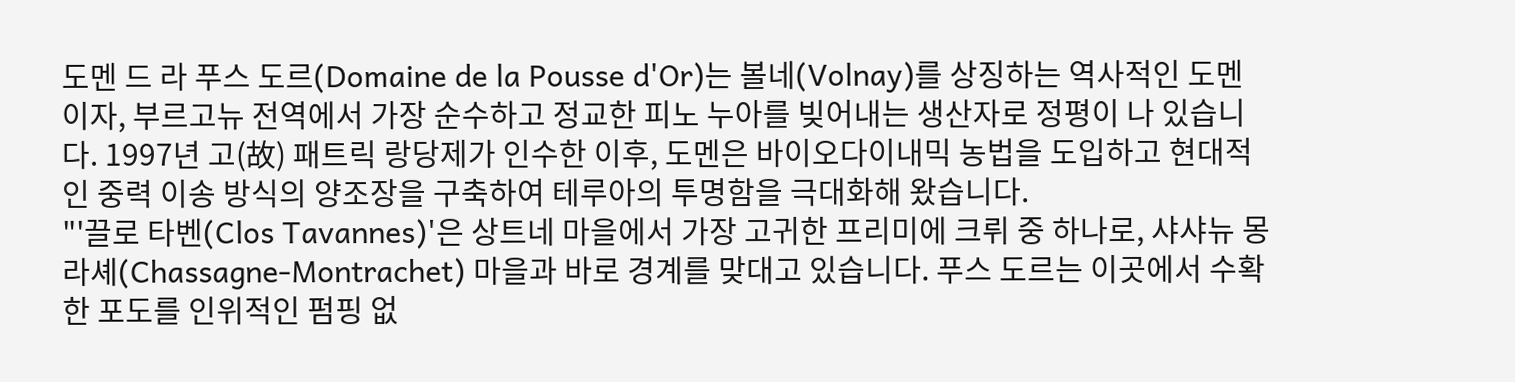도멘 드 라 푸스 도르(Domaine de la Pousse d'Or)는 볼네(Volnay)를 상징하는 역사적인 도멘이자, 부르고뉴 전역에서 가장 순수하고 정교한 피노 누아를 빚어내는 생산자로 정평이 나 있습니다. 1997년 고(故) 패트릭 랑당제가 인수한 이후, 도멘은 바이오다이내믹 농법을 도입하고 현대적인 중력 이송 방식의 양조장을 구축하여 테루아의 투명함을 극대화해 왔습니다.
"'끌로 타벤(Clos Tavannes)'은 상트네 마을에서 가장 고귀한 프리미에 크뤼 중 하나로, 샤샤뉴 몽라셰(Chassagne-Montrachet) 마을과 바로 경계를 맞대고 있습니다. 푸스 도르는 이곳에서 수확한 포도를 인위적인 펌핑 없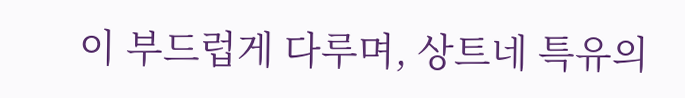이 부드럽게 다루며, 상트네 특유의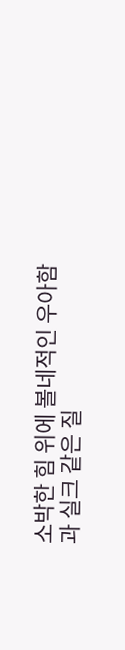소박한 힘 위에 볼네적인 우아함과 실크 같은 질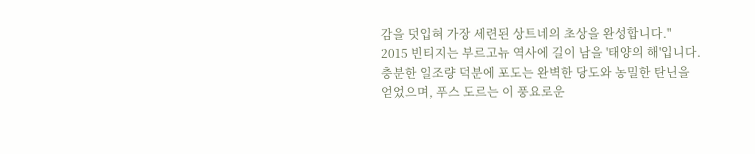감을 덧입혀 가장 세련된 상트네의 초상을 완성합니다."
2015 빈티지는 부르고뉴 역사에 길이 남을 '태양의 해'입니다. 충분한 일조량 덕분에 포도는 완벽한 당도와 농밀한 탄닌을 얻었으며, 푸스 도르는 이 풍요로운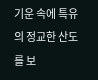기운 속에 특유의 정교한 산도를 보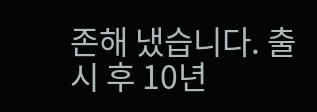존해 냈습니다. 출시 후 10년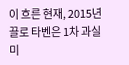이 흐른 현재, 2015년 끌로 타벤은 1차 과실미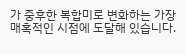가 중후한 복합미로 변화하는 가장 매혹적인 시점에 도달해 있습니다.